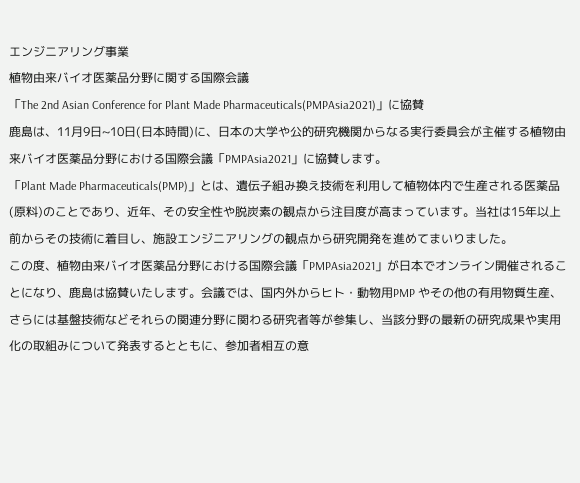エンジニアリング事業
植物由来バイオ医薬品分野に関する国際会議
「The 2nd Asian Conference for Plant Made Pharmaceuticals(PMPAsia2021)」に協賛
鹿島は、11月9日~10日(日本時間)に、日本の大学や公的研究機関からなる実行委員会が主催する植物由来バイオ医薬品分野における国際会議「PMPAsia2021」に協賛します。
「Plant Made Pharmaceuticals(PMP)」とは、遺伝子組み換え技術を利用して植物体内で生産される医薬品(原料)のことであり、近年、その安全性や脱炭素の観点から注目度が高まっています。当社は15年以上前からその技術に着目し、施設エンジニアリングの観点から研究開発を進めてまいりました。
この度、植物由来バイオ医薬品分野における国際会議「PMPAsia2021」が日本でオンライン開催されることになり、鹿島は協賛いたします。会議では、国内外からヒト・動物用PMP やその他の有用物質生産、さらには基盤技術などそれらの関連分野に関わる研究者等が参集し、当該分野の最新の研究成果や実用化の取組みについて発表するとともに、参加者相互の意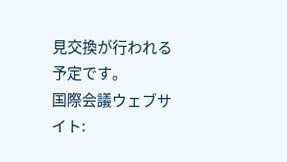見交換が行われる予定です。
国際会議ウェブサイト: